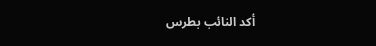أكد النائب بطرس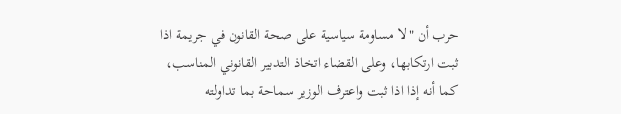حرب أن "لا مساومة سياسية على صحة القانون في جريمة اذا ثبت ارتكابها، وعلى القضاء اتخاذ التدبير القانوني المناسب، كما أنه إذا اذا ثبت واعترف الوزير سماحة بما تداولته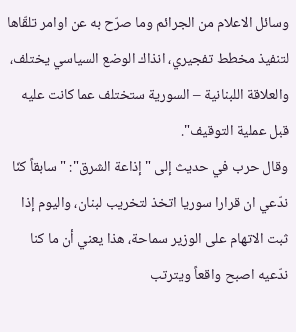وسائل الاعلام من الجرائم وما صرّح به عن اوامر تلقّاها لتنفيذ مخطط تفجيري، انذاك الوضع السياسي يختلف، والعلاقة اللبنانية – السورية ستختلف عما كانت عليه قبل عملية التوقيف".
وقال حرب في حديث إلى "إذاعة الشرق": "سابقاً كنّا ندّعي ان قرارا سوريا اتخذ لتخريب لبنان، واليوم إذا ثبت الاتهام على الوزير سماحة، هذا يعني أن ما كنا ندّعيه اصبح واقعاً ويترتب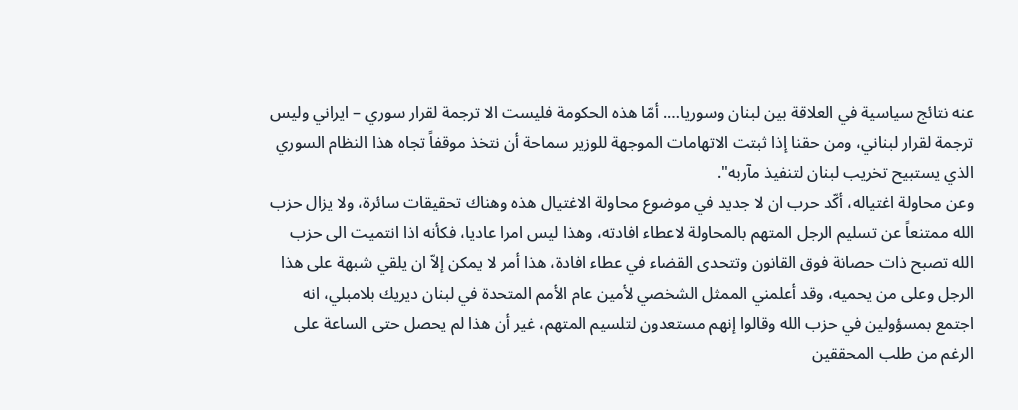عنه نتائج سياسية في العلاقة بين لبنان وسوريا…. أمّا هذه الحكومة فليست الا ترجمة لقرار سوري – ايراني وليس ترجمة لقرار لبناني، ومن حقنا إذا ثبتت الاتهامات الموجهة للوزير سماحة أن نتخذ موقفاً تجاه هذا النظام السوري الذي يستبيح تخريب لبنان لتنفيذ مآربه".
وعن محاولة اغتياله، أكّد حرب ان لا جديد في موضوع محاولة الاغتيال هذه وهناك تحقيقات سائرة، ولا يزال حزب الله ممتنعاً عن تسليم الرجل المتهم بالمحاولة لاعطاء افادته، وهذا ليس امرا عاديا، فكأنه اذا انتميت الى حزب الله تصبح ذات حصانة فوق القانون وتتحدى القضاء في عطاء افادة، هذا أمر لا يمكن إلاّ ان يلقي شبهة على هذا الرجل وعلى من يحميه، وقد أعلمني الممثل الشخصي لأمين عام الأمم المتحدة في لبنان ديريك بلامبلي، انه اجتمع بمسؤولين في حزب الله وقالوا إنهم مستعدون لتلسيم المتهم، غير أن هذا لم يحصل حتى الساعة على الرغم من طلب المحققين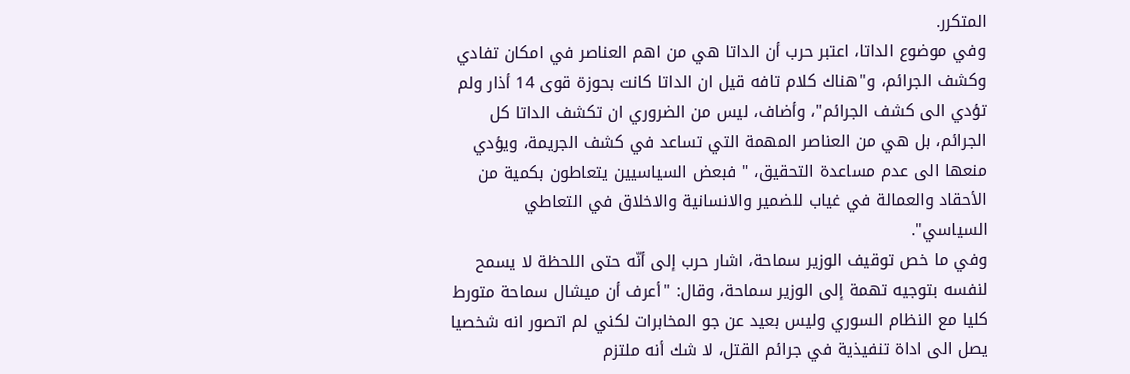المتكرر.
وفي موضوع الداتا، اعتبر حرب أن الداتا هي من اهم العناصر في امكان تفادي وكشف الجرائم، و"هناك كلام تافه قيل ان الداتا كانت بحوزة قوى 14 أذار ولم تؤدي الى كشف الجرائم"، وأضاف، ليس من الضروري ان تكشف الداتا كل الجرائم، بل هي من العناصر المهمة التي تساعد في كشف الجريمة، ويؤدي منعها الى عدم مساعدة التحقيق، " فبعض السياسيين يتعاطون بكمية من الأحقاد والعمالة في غياب للضمير والانسانية والاخلاق في التعاطي السياسي".
وفي ما خص توقيف الوزير سماحة، اشار حرب إلى أنّه حتى اللحظة لا يسمح لنفسه بتوجيه تهمة إلى الوزير سماحة، وقال: "أعرف أن ميشال سماحة متورط كليا مع النظام السوري وليس بعيد عن جو المخابرات لكني لم اتصور انه شخصيا يصل الى اداة تنفيذية في جرائم القتل، لا شك أنه ملتزم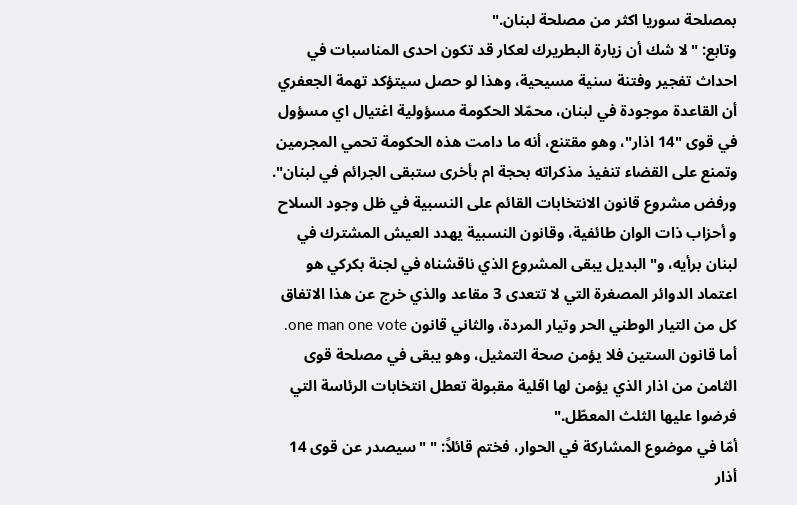بمصلحة سوريا اكثر من مصلحة لبنان."
وتابع: "لا شك أن زيارة البطريرك لعكار قد تكون احدى المناسبات في احداث تفجير وفتنة سنية مسيحية، وهذا لو حصل سيتؤكد تهمة الجعفري أن القاعدة موجودة في لبنان، محمّلا الحكومة مسؤولية اغتيال اي مسؤول في قوى "14 اذار"، وهو مقتنع، أنه ما دامت هذه الحكومة تحمي المجرمين وتمنع على القضاء تنفيذ مذكراته بحجة ام بأخرى ستبقى الجرائم في لبنان".
ورفض مشروع قانون الانتخابات القائم على النسبية في ظل وجود السلاح و أحزاب ذات الوان طائفية، وقانون النسبية يهدد العيش المشترك في لبنان برأيه، و"البديل يبقى المشروع الذي ناقشناه في لجنة بكركي هو اعتماد الدوائر المصغرة التي لا تتعدى 3 مقاعد والذي خرج عن هذا الاتفاق كل من التيار الوطني الحر وتيار المردة، والثاني قانون one man one vote. أما قانون الستين فلا يؤمن صحة التمثيل، وهو يبقى في مصلحة قوى الثامن من اذار الذي يؤمن لها اقلية مقبولة تعطل انتخابات الرئاسة التي فرضوا عليها الثلث المعطّل."
أمّا في موضوع المشاركة في الحوار، فختم قائلاً: " "سيصدر عن قوى 14 أذار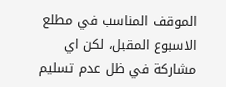الموقف المناسب في مطلع الاسبوع المقبل، لكن اي مشاركة في ظل عدم تسليم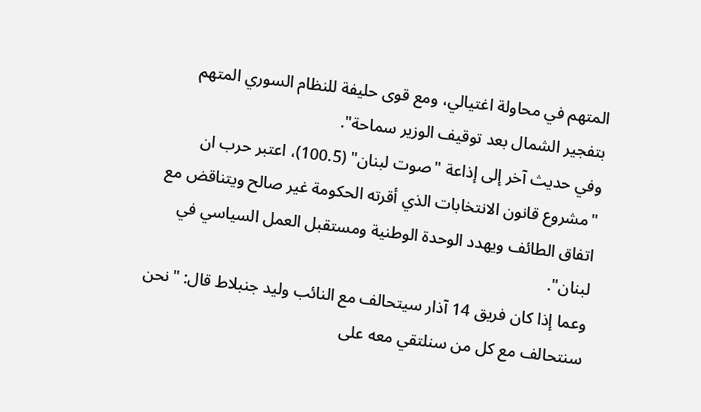المتهم في محاولة اغتيالي، ومع قوى حليفة للنظام السوري المتهم بتفجير الشمال بعد توقيف الوزير سماحة".
وفي حديث آخر إلى إذاعة "صوت لبنان" (100.5)، اعتبر حرب ان "مشروع قانون الانتخابات الذي أقرته الحكومة غير صالح ويتناقض مع اتفاق الطائف ويهدد الوحدة الوطنية ومستقبل العمل السياسي في لبنان".
وعما إذا كان فريق 14 آذار سيتحالف مع النائب وليد جنبلاط قال: "نحن سنتحالف مع كل من سنلتقي معه على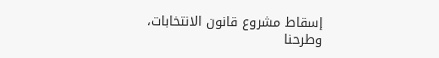إسقاط مشروع قانون الانتخابات، وطرحنا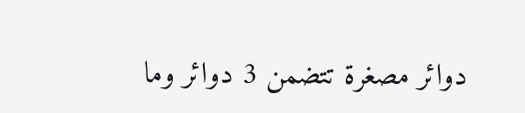دوائر مصغرة تتضمن 3 دوائر وما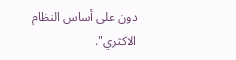دون على أساس النظام الاكثري".